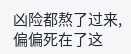凶险都熬了过来,偏偏死在了这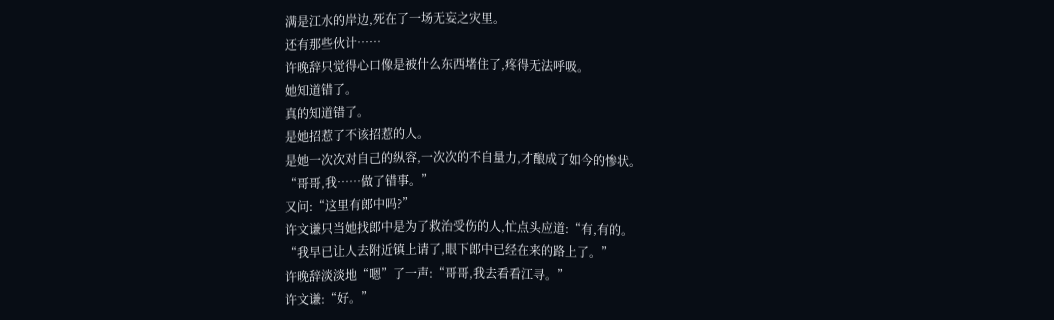满是江水的岸边,死在了一场无妄之灾里。
还有那些伙计……
许晚辞只觉得心口像是被什么东西堵住了,疼得无法呼吸。
她知道错了。
真的知道错了。
是她招惹了不该招惹的人。
是她一次次对自己的纵容,一次次的不自量力,才酿成了如今的惨状。
“哥哥,我……做了错事。”
又问:“这里有郎中吗?”
许文谦只当她找郎中是为了救治受伤的人,忙点头应道:“有,有的。
“我早已让人去附近镇上请了,眼下郎中已经在来的路上了。”
许晚辞淡淡地“嗯”了一声:“哥哥,我去看看江寻。”
许文谦:“好。”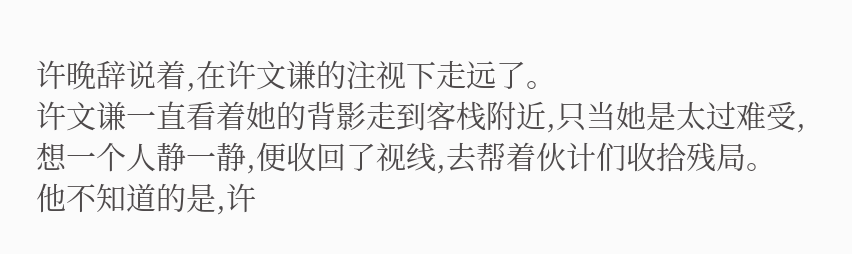许晚辞说着,在许文谦的注视下走远了。
许文谦一直看着她的背影走到客栈附近,只当她是太过难受,想一个人静一静,便收回了视线,去帮着伙计们收拾残局。
他不知道的是,许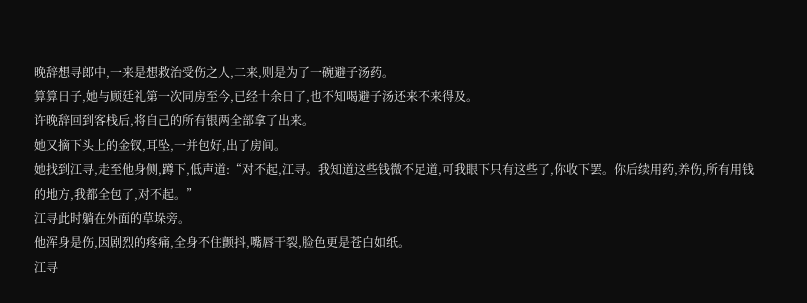晚辞想寻郎中,一来是想救治受伤之人,二来,则是为了一碗避子汤药。
算算日子,她与顾廷礼第一次同房至今,已经十余日了,也不知喝避子汤还来不来得及。
许晚辞回到客栈后,将自己的所有银两全部拿了出来。
她又摘下头上的金钗,耳坠,一并包好,出了房间。
她找到江寻,走至他身侧,蹲下,低声道:“对不起,江寻。我知道这些钱微不足道,可我眼下只有这些了,你收下罢。你后续用药,养伤,所有用钱的地方,我都全包了,对不起。”
江寻此时躺在外面的草垛旁。
他浑身是伤,因剧烈的疼痛,全身不住颤抖,嘴唇干裂,脸色更是苍白如纸。
江寻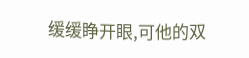缓缓睁开眼,可他的双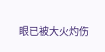眼已被大火灼伤